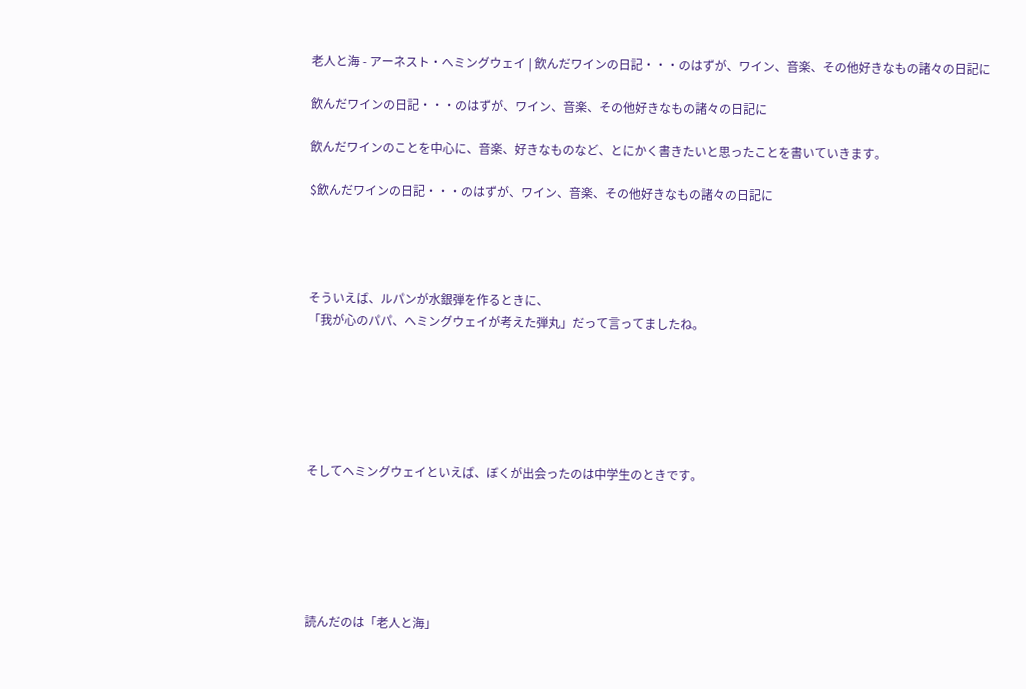老人と海 - アーネスト・へミングウェイ | 飲んだワインの日記・・・のはずが、ワイン、音楽、その他好きなもの諸々の日記に

飲んだワインの日記・・・のはずが、ワイン、音楽、その他好きなもの諸々の日記に

飲んだワインのことを中心に、音楽、好きなものなど、とにかく書きたいと思ったことを書いていきます。

$飲んだワインの日記・・・のはずが、ワイン、音楽、その他好きなもの諸々の日記に




そういえば、ルパンが水銀弾を作るときに、
「我が心のパパ、へミングウェイが考えた弾丸」だって言ってましたね。






そしてヘミングウェイといえば、ぼくが出会ったのは中学生のときです。






読んだのは「老人と海」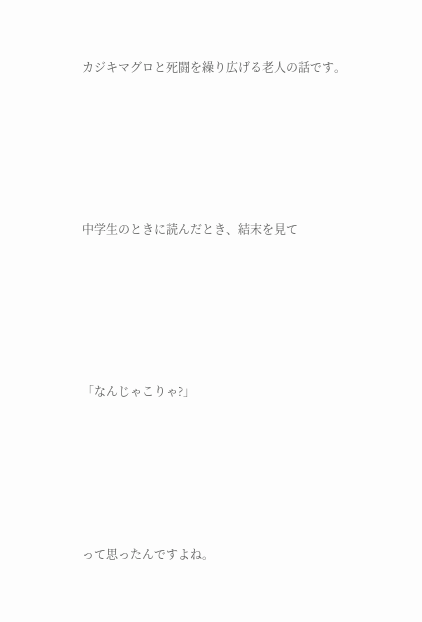カジキマグロと死闘を繰り広げる老人の話です。






中学生のときに読んだとき、結末を見て






「なんじゃこりゃ?」






って思ったんですよね。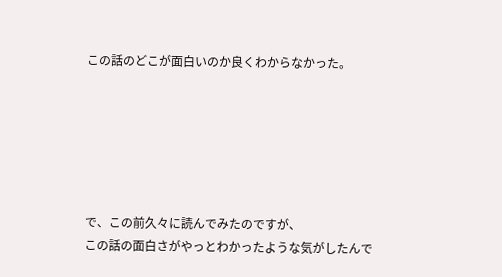この話のどこが面白いのか良くわからなかった。






で、この前久々に読んでみたのですが、
この話の面白さがやっとわかったような気がしたんで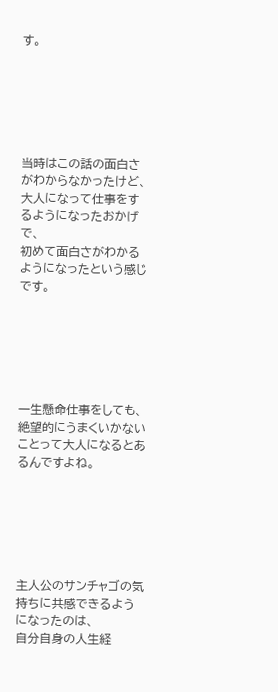す。






当時はこの話の面白さがわからなかったけど、
大人になって仕事をするようになったおかげで、
初めて面白さがわかるようになったという感じです。






一生懸命仕事をしても、
絶望的にうまくいかないことって大人になるとあるんですよね。






主人公のサンチャゴの気持ちに共感できるようになったのは、
自分自身の人生経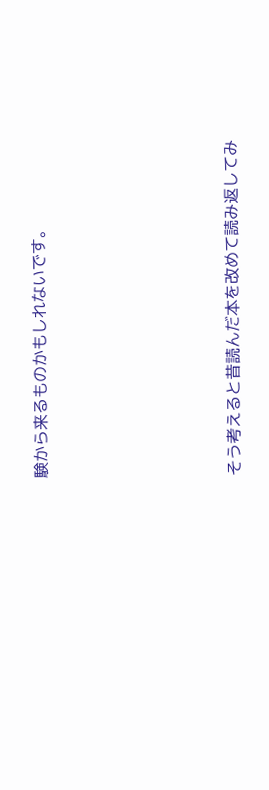験から来るものかもしれないです。






そう考えると昔読んだ本を改めて読み返してみ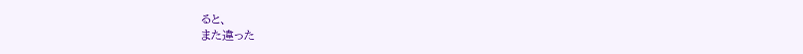ると、
また違った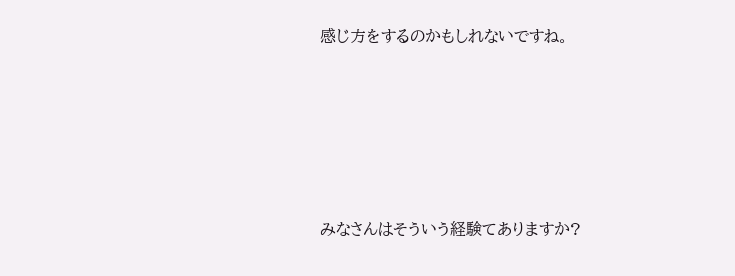感じ方をするのかもしれないですね。






みなさんはそういう経験てありますか?